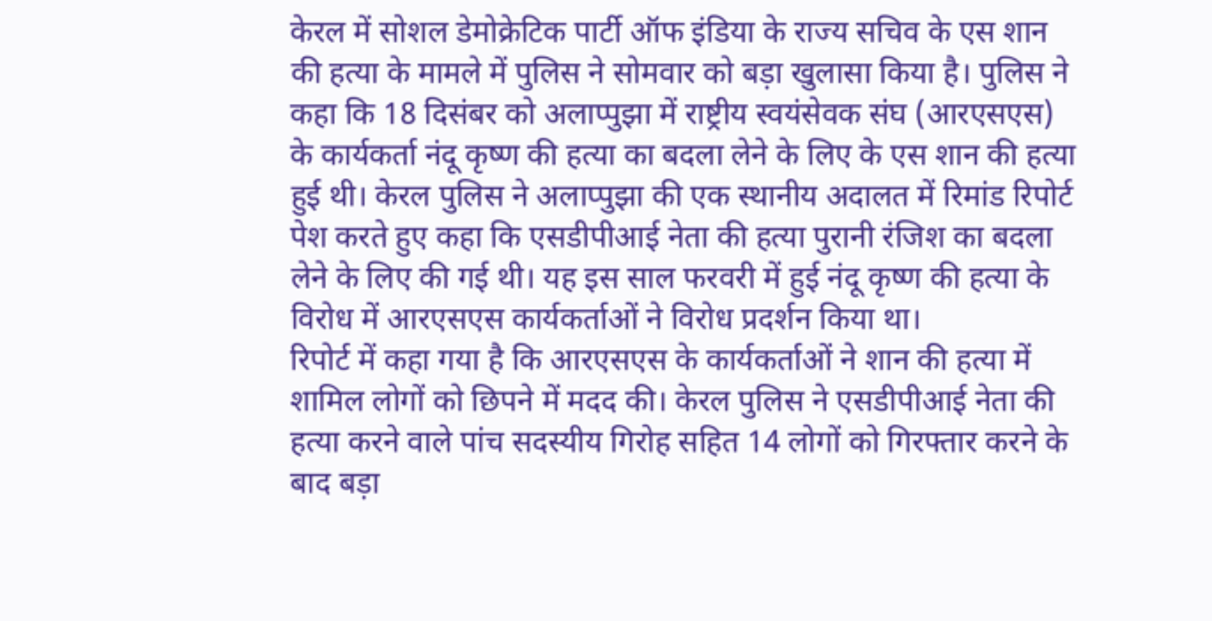केरल में सोशल डेमोक्रेटिक पार्टी ऑफ इंडिया के राज्य सचिव के एस शान की हत्या के मामले में पुलिस ने सोमवार को बड़ा खुलासा किया है। पुलिस ने कहा कि 18 दिसंबर को अलाप्पुझा में राष्ट्रीय स्वयंसेवक संघ (आरएसएस) के कार्यकर्ता नंदू कृष्ण की हत्या का बदला लेने के लिए के एस शान की हत्या हुई थी। केरल पुलिस ने अलाप्पुझा की एक स्थानीय अदालत में रिमांड रिपोर्ट पेश करते हुए कहा कि एसडीपीआई नेता की हत्या पुरानी रंजिश का बदला लेने के लिए की गई थी। यह इस साल फरवरी में हुई नंदू कृष्ण की हत्या के विरोध में आरएसएस कार्यकर्ताओं ने विरोध प्रदर्शन किया था।
रिपोर्ट में कहा गया है कि आरएसएस के कार्यकर्ताओं ने शान की हत्या में शामिल लोगों को छिपने में मदद की। केरल पुलिस ने एसडीपीआई नेता की हत्या करने वाले पांच सदस्यीय गिरोह सहित 14 लोगों को गिरफ्तार करने के बाद बड़ा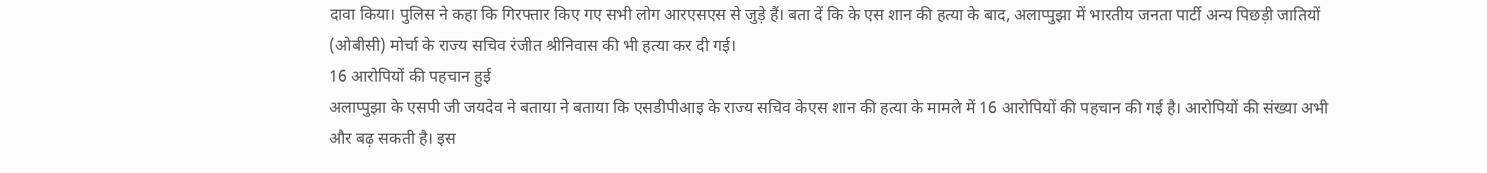दावा किया। पुलिस ने कहा कि गिरफ्तार किए गए सभी लोग आरएसएस से जुड़े हैं। बता दें कि के एस शान की हत्या के बाद, अलाप्पुझा में भारतीय जनता पार्टी अन्य पिछड़ी जातियों (ओबीसी) मोर्चा के राज्य सचिव रंजीत श्रीनिवास की भी हत्या कर दी गई।
16 आरोपियों की पहचान हुई
अलाप्पुझा के एसपी जी जयदेव ने बताया ने बताया कि एसडीपीआइ के राज्य सचिव केएस शान की हत्या के मामले में 16 आरोपियों की पहचान की गई है। आरोपियों की संख्या अभी और बढ़ सकती है। इस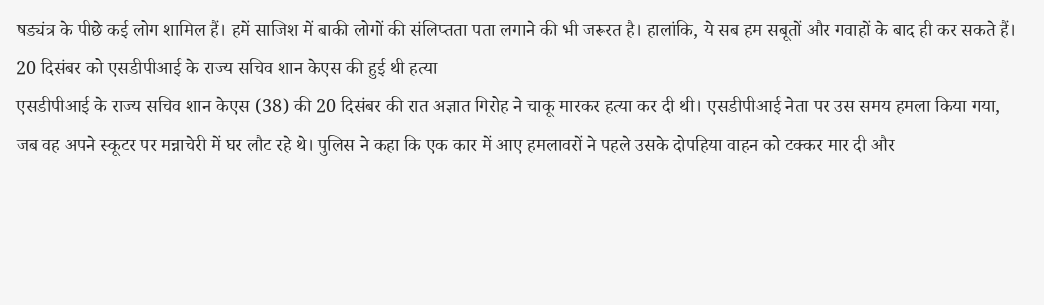षड्यंत्र के पीछे कई लोग शामिल हैं। हमें साजिश में बाकी लोगों की संलिप्तता पता लगाने की भी जरूरत है। हालांकि, ये सब हम सबूतों और गवाहों के बाद ही कर सकते हैं।
20 दिसंबर को एसडीपीआई के राज्य सचिव शान केएस की हुई थी हत्या
एसडीपीआई के राज्य सचिव शान केएस (38) की 20 दिसंबर की रात अज्ञात गिरोह ने चाकू मारकर हत्या कर दी थी। एसडीपीआई नेता पर उस समय हमला किया गया, जब वह अपने स्कूटर पर मन्नाचेरी में घर लौट रहे थे। पुलिस ने कहा कि एक कार में आए हमलावरों ने पहले उसके दोपहिया वाहन को टक्कर मार दी और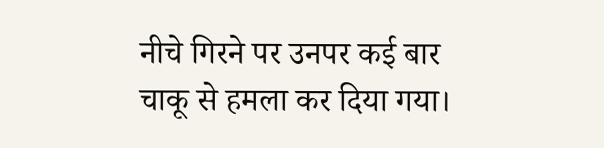नीचे गिरने पर उनपर कई बार चाकू से हमला कर दिया गया।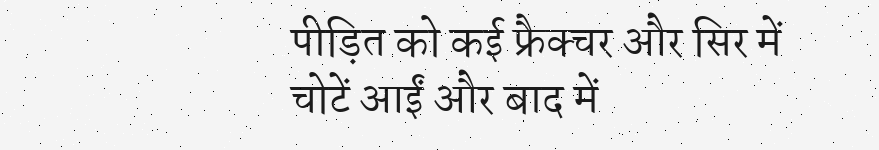पीड़ित को कई फ्रैक्चर और सिर में चोटें आईं और बाद में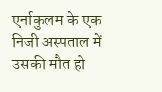एर्नाकुलम के एक निजी अस्पताल में उसकी मौत हो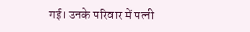गई। उनके परिवार में पत्नी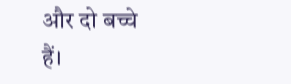और दो बच्चे हैं।